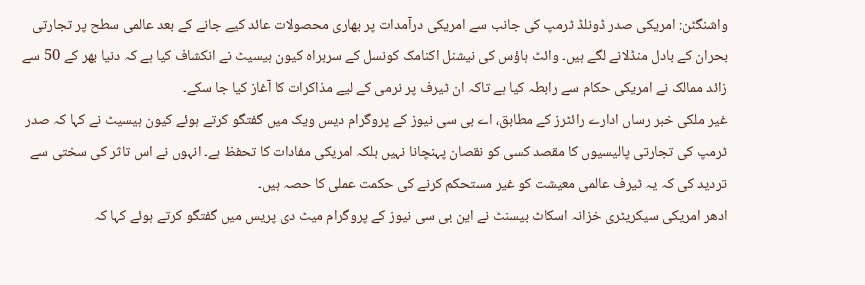واشنگٹن: امریکی صدر ڈونلڈ ٹرمپ کی جانب سے امریکی درآمدات پر بھاری محصولات عائد کیے جانے کے بعد عالمی سطح پر تجارتی بحران کے بادل منڈلانے لگے ہیں۔ وائٹ ہاؤس کی نیشنل اکنامک کونسل کے سربراہ کیون ہیسیٹ نے انکشاف کیا ہے کہ دنیا بھر کے 50 سے زائد ممالک نے امریکی حکام سے رابطہ کیا ہے تاکہ ان ٹیرف پر نرمی کے لیے مذاکرات کا آغاز کیا جا سکے۔
غیر ملکی خبر رساں ادارے رائٹرز کے مطابق، اے بی سی نیوز کے پروگرام دیس ویک میں گفتگو کرتے ہوئے کیون ہیسیٹ نے کہا کہ صدر ٹرمپ کی تجارتی پالیسیوں کا مقصد کسی کو نقصان پہنچانا نہیں بلکہ امریکی مفادات کا تحفظ ہے۔ انہوں نے اس تاثر کی سختی سے تردید کی کہ یہ ٹیرف عالمی معیشت کو غیر مستحکم کرنے کی حکمت عملی کا حصہ ہیں۔
ادھر امریکی سیکریٹری خزانہ اسکاٹ بیسنٹ نے این بی سی نیوز کے پروگرام میٹ دی پریس میں گفتگو کرتے ہوئے کہا کہ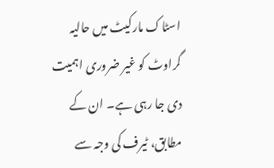اسٹاک مارکیٹ میں حالیہ گراوٹ کو غیر ضروری اہمیت دی جا رہی ہے۔ ان کے مطابق، ٹیرف کی وجہ سے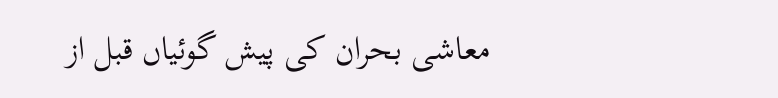معاشی بحران کی پیش گوئیاں قبل از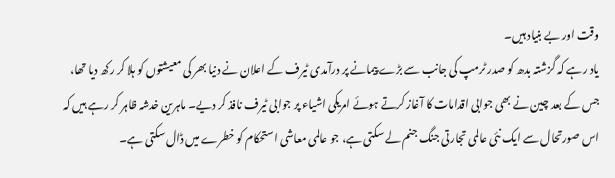وقت اور بے بنیاد ہیں۔
یاد رہے کہ گزشتہ بدھ کو صدر ٹرمپ کی جانب سے بڑے پیمانے پر درآمدی ٹیرف کے اعلان نے دنیا بھر کی معیشتوں کو ہلا کر رکھ دیا تھا، جس کے بعد چین نے بھی جوابی اقدامات کا آغاز کرتے ہوئے امریکی اشیاء پر جوابی ٹیرف نافذ کر دیے۔ ماہرین خدشہ ظاہر کر رہے ہیں کہ اس صورتحال سے ایک نئی عالمی تجارتی جنگ جنم لے سکتی ہے، جو عالمی معاشی استحکام کو خطرے میں ڈال سکتی ہے۔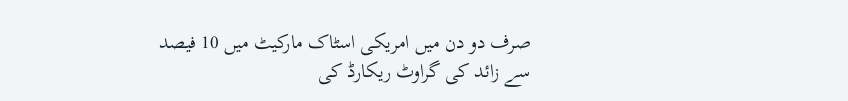صرف دو دن میں امریکی اسٹاک مارکیٹ میں 10 فیصد سے زائد کی گراوٹ ریکارڈ کی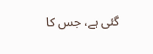گئی ہے، جس کا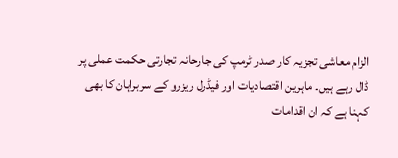الزام معاشی تجزیہ کار صدر ٹرمپ کی جارحانہ تجارتی حکمت عملی پر ڈال رہے ہیں۔ ماہرین اقتصادیات اور فیڈرل ریزرو کے سربراہان کا بھی کہنا ہے کہ ان اقدامات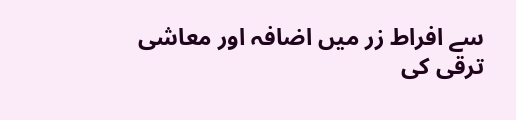سے افراط زر میں اضافہ اور معاشی ترقی کی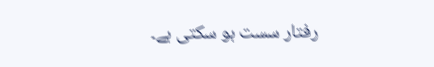رفتار سست ہو سکتی ہے۔